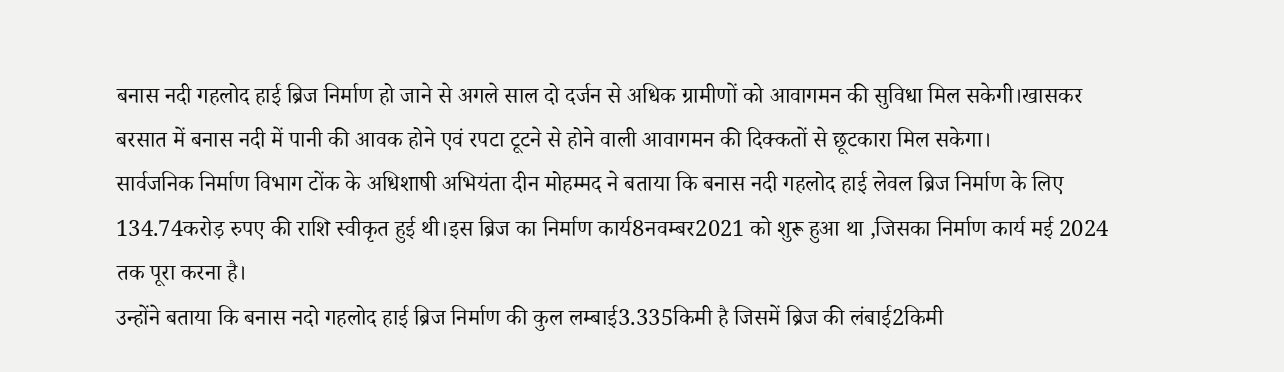बनास नदी गहलोद हाई ब्रिज निर्माण हो जाने से अगले साल दो दर्जन से अधिक ग्रामीणों को आवागमन की सुविधा मिल सकेगी।खासकर बरसात में बनास नदी में पानी की आवक होने एवं रपटा टूटने से होने वाली आवागमन की दिक्कतों से छूटकारा मिल सकेगा।
सार्वजनिक निर्माण विभाग टोंक के अधिशाषी अभियंता दीन मोहम्मद ने बताया कि बनास नदी गहलोद हाई लेवल ब्रिज निर्माण के लिए 134.74करोड़ रुपए की राशि स्वीकृत हुई थी।इस ब्रिज का निर्माण कार्य8नवम्बर2021 को शुरू हुआ था ,जिसका निर्माण कार्य मई 2024 तक पूरा करना है।
उन्होंने बताया कि बनास नदो गहलोद हाई ब्रिज निर्माण की कुल लम्बाई3.335किमी है जिसमें ब्रिज की लंबाई2किमी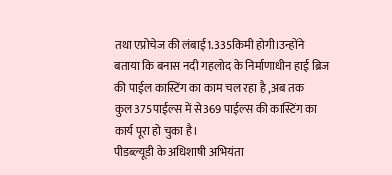तथा एप्रोचेज की लंबाई1.335किमी होगी।उन्होंने बताया कि बनास नदी गहलोद के निर्माणाधीन हाई ब्रिज की पाईल कास्टिंग का काम चल रहा है ,अब तक कुल375पाईल्स में से369 पाईल्स की कास्टिंग का कार्य पूरा हो चुका है।
पीडब्ल्यूडी के अधिशाषी अभियंता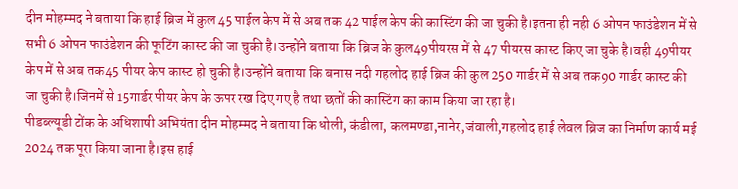दीन मोहम्मद ने बताया कि हाई ब्रिज में कुल 45 पाईल केप में से अब तक 42 पाईल केप की कास्टिंग की जा चुकी है।इतना ही नही 6 ओपन फाउंडेशन में से सभी 6 ओपन फाउंडेशन की फूटिंग कास्ट की जा चुकी है।उन्होंने बताया कि ब्रिज के कुल49पीयरस में से 47 पीयरस कास्ट किए जा चुके है।वही 49पीयर केप में से अब तक45 पीयर केप कास्ट हो चुकी है।उन्होंने बताया कि बनास नदी गहलोद हाई ब्रिज की कुल 250 गार्डर में से अब तक90 गार्डर कास्ट की जा चुकी है।जिनमें से 15गार्डर पीयर केप के ऊपर रख दिए गए है तथा छतों की कास्टिंग का काम किया जा रहा है।
पीडब्ल्यूडी टोंक के अधिशाषी अभियंता दीन मोहम्मद ने बताया कि धोली, कंडीला, कलमण्डा,नानेर,जंवाली,गहलोद हाई लेवल ब्रिज का निर्माण कार्य मई 2024 तक पूरा किया जाना है।इस हाई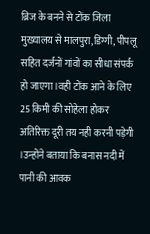ब्रिज के बनने से टोंक जिला मुख्यालय से मालपुरा,डिग्गी, पीपलू सहित दर्जनों गांवों का सीधा संपर्क हो जाएगा।वही टोंक आने के लिए 25 किमी की सोहेला होकर अतिरिक्त दूरी तय नही करनी पड़ेगी ।उन्होंने बताया कि बनास नदी में पानी की आवक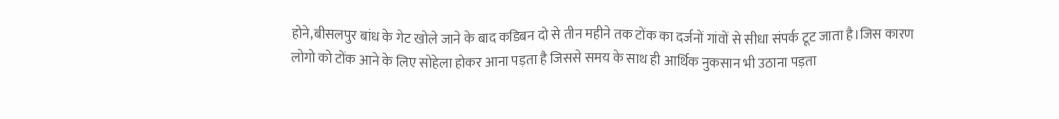होने,बीसलपुर बांध के गेट खोले जाने के बाद कडिबन दो से तीन महीने तक टोंक का दर्जनों गांवों से सीधा संपर्क टूट जाता है।जिस कारण लोगो को टोंक आने के लिए सोहेला होकर आना पड़ता है जिससे समय के साथ ही आर्थिक नुकसान भी उठाना पड़ता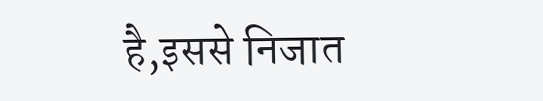है,इससे निजात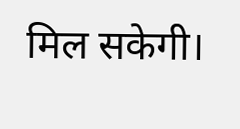मिल सकेगी।